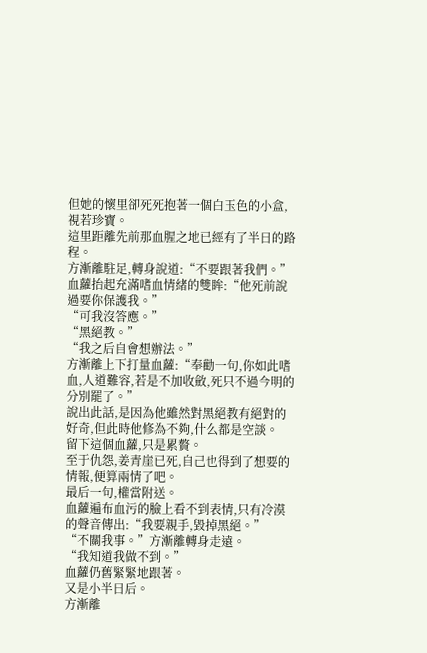但她的懷里卻死死抱著一個白玉色的小盒,視若珍寶。
這里距離先前那血腥之地已經有了半日的路程。
方漸離駐足,轉身說道:“不要跟著我們。”
血蘿抬起充滿嗜血情緒的雙眸:“他死前說過要你保護我。”
“可我沒答應。”
“黑絕教。”
“我之后自會想辦法。”
方漸離上下打量血蘿:“奉勸一句,你如此嗜血,人道難容,若是不加收斂,死只不過今明的分別罷了。”
說出此話,是因為他雖然對黑絕教有絕對的好奇,但此時他修為不夠,什么都是空談。
留下這個血蘿,只是累贅。
至于仇怨,姜青崖已死,自己也得到了想要的情報,便算兩情了吧。
最后一句,權當附送。
血蘿遍布血污的臉上看不到表情,只有冷漠的聲音傳出:“我要親手,毀掉黑絕。”
“不關我事。”方漸離轉身走遠。
“我知道我做不到。”
血蘿仍舊緊緊地跟著。
又是小半日后。
方漸離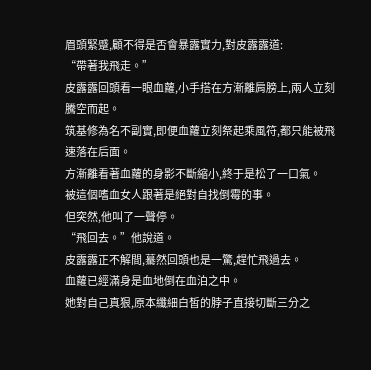眉頭緊蹙,顧不得是否會暴露實力,對皮露露道:
“帶著我飛走。”
皮露露回頭看一眼血蘿,小手搭在方漸離肩膀上,兩人立刻騰空而起。
筑基修為名不副實,即便血蘿立刻祭起乘風符,都只能被飛速落在后面。
方漸離看著血蘿的身影不斷縮小,終于是松了一口氣。
被這個嗜血女人跟著是絕對自找倒霉的事。
但突然,他叫了一聲停。
“飛回去。”他說道。
皮露露正不解間,驀然回頭也是一驚,趕忙飛過去。
血蘿已經滿身是血地倒在血泊之中。
她對自己真狠,原本纖細白皙的脖子直接切斷三分之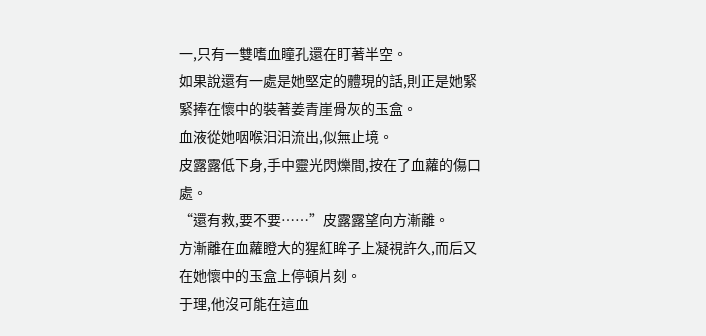一,只有一雙嗜血瞳孔還在盯著半空。
如果說還有一處是她堅定的體現的話,則正是她緊緊捧在懷中的裝著姜青崖骨灰的玉盒。
血液從她咽喉汩汩流出,似無止境。
皮露露低下身,手中靈光閃爍間,按在了血蘿的傷口處。
“還有救,要不要……”皮露露望向方漸離。
方漸離在血蘿瞪大的猩紅眸子上凝視許久,而后又在她懷中的玉盒上停頓片刻。
于理,他沒可能在這血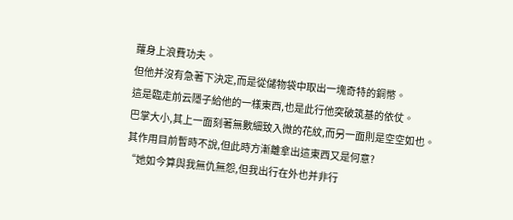蘿身上浪費功夫。
但他并沒有急著下決定,而是從儲物袋中取出一塊奇特的銅幣。
這是臨走前云隱子給他的一樣東西,也是此行他突破筑基的依仗。
巴掌大小,其上一面刻著無數細致入微的花紋,而另一面則是空空如也。
其作用目前暫時不說,但此時方漸離拿出這東西又是何意?
“她如今算與我無仇無怨,但我出行在外也并非行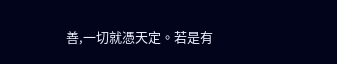善,一切就憑天定。若是有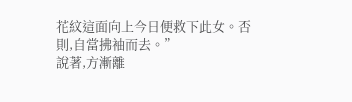花紋這面向上今日便救下此女。否則,自當拂袖而去。”
說著,方漸離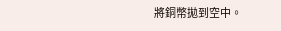將銅幣拋到空中。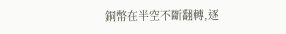銅幣在半空不斷翻轉,逐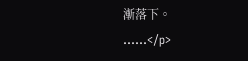漸落下。
……</p>